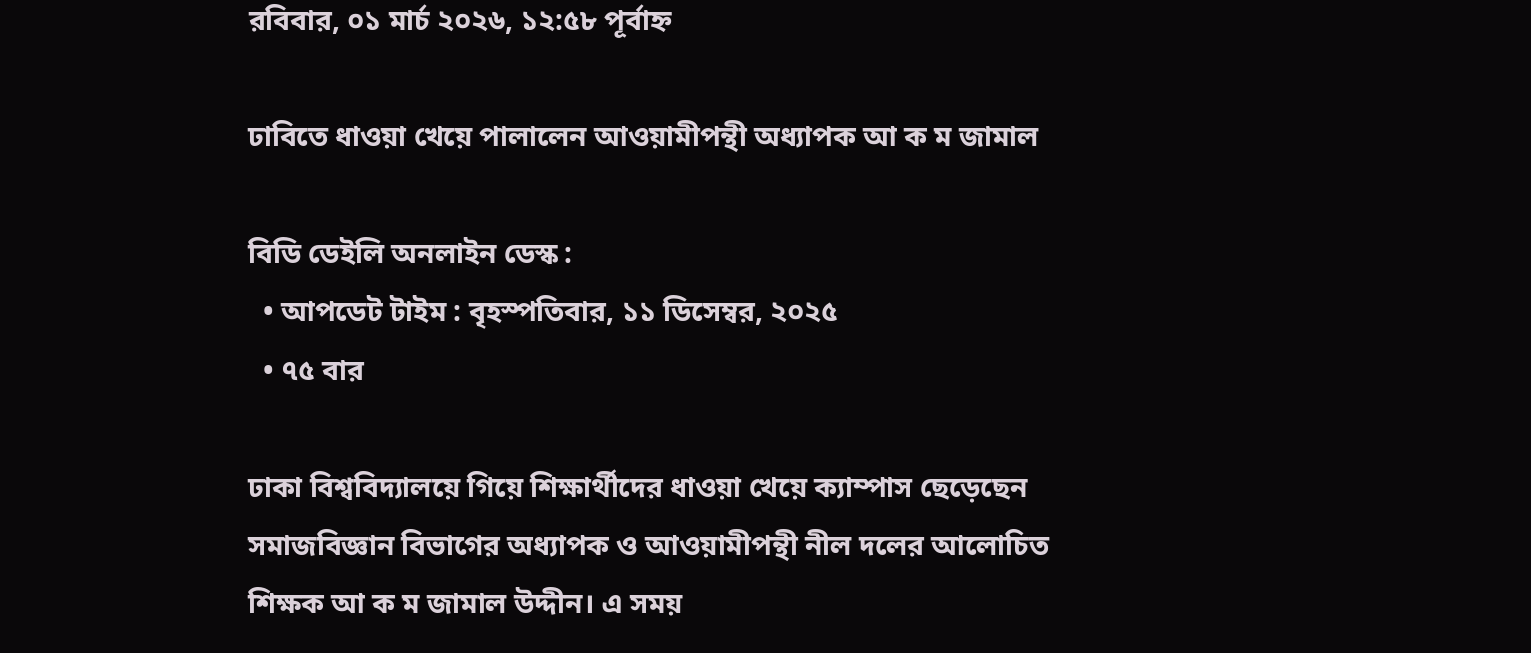রবিবার, ০১ মার্চ ২০২৬, ১২:৫৮ পূর্বাহ্ন

ঢাবিতে ধাওয়া খেয়ে পালালেন আওয়ামীপন্থী অধ্যাপক আ ক ম জামাল

বিডি ডেইলি অনলাইন ডেস্ক :
  • আপডেট টাইম : বৃহস্পতিবার, ১১ ডিসেম্বর, ২০২৫
  • ৭৫ বার

ঢাকা বিশ্ববিদ্যালয়ে গিয়ে শিক্ষার্থীদের ধাওয়া খেয়ে ক্যাম্পাস ছেড়েছেন সমাজবিজ্ঞান বিভাগের অধ্যাপক ও আওয়ামীপন্থী নীল দলের আলোচিত শিক্ষক আ ক ম জামাল উদ্দীন। এ সময়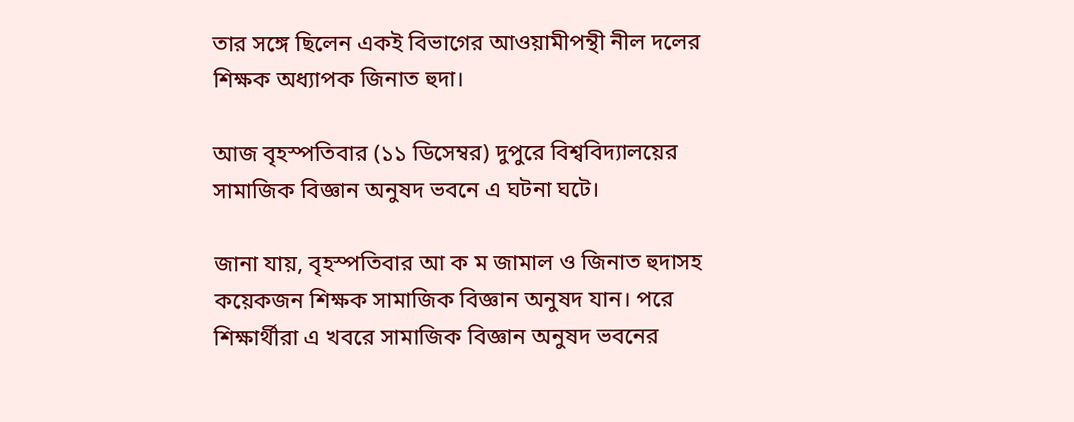তার সঙ্গে ছিলেন একই বিভাগের আওয়ামীপন্থী নীল দলের শিক্ষক অধ্যাপক জিনাত হুদা।

আজ বৃহস্পতিবার (১১ ডিসেম্বর) দুপুরে বিশ্ববিদ্যালয়ের সামাজিক বিজ্ঞান অনুষদ ভবনে এ ঘটনা ঘটে।

জানা যায়, বৃহস্পতিবার আ ক ম জামাল ও জিনাত হুদাসহ কয়েকজন শিক্ষক সামাজিক বিজ্ঞান অনুষদ যান। পরে শিক্ষার্থীরা এ খবরে সামাজিক বিজ্ঞান অনুষদ ভবনের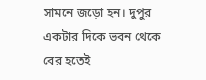সামনে জড়ো হন। দুপুর একটার দিকে ভবন থেকে বের হতেই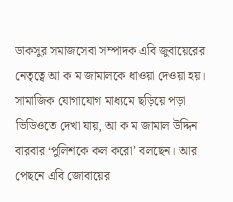ডাকসুর সমাজসেবা সম্পাদক এবি জুবায়েরের নেতৃত্বে আ ক ম জামালকে ধাওয়া দেওয়া হয়।
সামাজিক যোগাযোগ মাধ্যমে ছড়িয়ে পড়া ভিডিওতে দেখা যায়, আ ক ম জামাল উদ্দিন বারবার ‘পুলিশকে কল করো’ বলছেন। আর পেছনে এবি জোবায়ের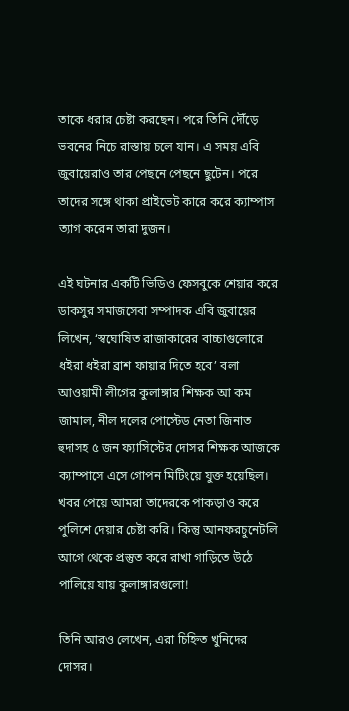তাকে ধরার চেষ্টা করছেন। পরে তিনি দৌঁড়ে ভবনের নিচে রাস্তায় চলে যান। এ সময় এবি জুবায়েরাও তার পেছনে পেছনে ছুটেন। পরে তাদের সঙ্গে থাকা প্রাইভেট কারে করে ক্যাম্পাস ত্যাগ করেন তারা দুজন।

এই ঘটনার একটি ভিডিও ফেসবুকে শেয়ার করে ডাকসুর সমাজসেবা সম্পাদক এবি জুবায়ের লিখেন, ‘স্বঘোষিত রাজাকারের বাচ্চাগুলোরে ধইরা ধইরা ব্রাশ ফায়ার দিতে হবে’ বলা আওয়ামী লীগের কুলাঙ্গার শিক্ষক আ কম জামাল, নীল দলের পোস্টেড নেতা জিনাত হুদাসহ ৫ জন ফ্যাসিস্টের দোসর শিক্ষক আজকে ক্যাম্পাসে এসে গোপন মিটিংয়ে যুক্ত হয়েছিল। খবর পেয়ে আমরা তাদেরকে পাকড়াও করে পুলিশে দেয়ার চেষ্টা করি। কিন্তু আনফরচুনেটলি আগে থেকে প্রস্তুত করে রাখা গাড়িতে উঠে পালিয়ে যায় কুলাঙ্গারগুলো!

তিনি আরও লেখেন, এরা চিহ্নিত খুনিদের দোসর।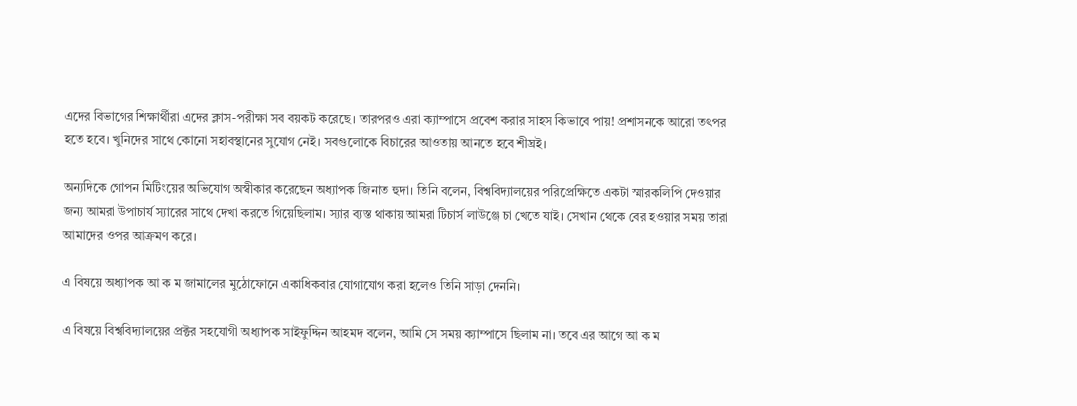এদের বিভাগের শিক্ষার্থীরা এদের ক্লাস-পরীক্ষা সব বয়কট করেছে। তারপরও এরা ক্যাম্পাসে প্রবেশ করার সাহস কিভাবে পায়! প্রশাসনকে আরো তৎপর হতে হবে। খুনিদের সাথে কোনো সহাবস্থানের সুযোগ নেই। সবগুলোকে বিচারের আওতায় আনতে হবে শীঘ্রই।

অন্যদিকে গোপন মিটিংয়ের অভিযোগ অস্বীকার করেছেন অধ্যাপক জিনাত হুদা। তিনি বলেন, বিশ্ববিদ্যালয়ের পরিপ্রেক্ষিতে একটা স্মারকলিপি দেওয়ার জন্য আমরা উপাচার্য স্যারের সাথে দেখা করতে গিয়েছিলাম। স্যার ব্যস্ত থাকায় আমরা টিচার্স লাউঞ্জে চা খেতে যাই। সেখান থেকে বের হওয়ার সময় তারা আমাদের ওপর আক্রমণ করে।

এ বিষয়ে অধ্যাপক আ ক ম জামালের মুঠোফোনে একাধিকবার যোগাযোগ করা হলেও তিনি সাড়া দেননি।

এ বিষয়ে বিশ্ববিদ্যালয়ের প্রক্টর সহযোগী অধ্যাপক সাইফুদ্দিন আহমদ বলেন, আমি সে সময় ক্যাম্পাসে ছিলাম না। তবে এর আগে আ ক ম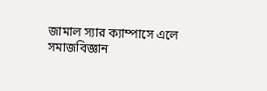জামাল স্যার ক্যাম্পাসে এলে সমাজবিজ্ঞান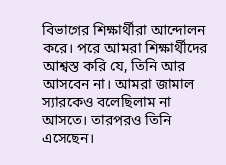বিভাগের শিক্ষার্থীরা আন্দোলন করে। পরে আমরা শিক্ষার্থীদের আশ্বস্ত করি যে, তিনি আর আসবেন না। আমরা জামাল স্যারকেও বলেছিলাম না আসতে। তারপরও তিনি এসেছেন।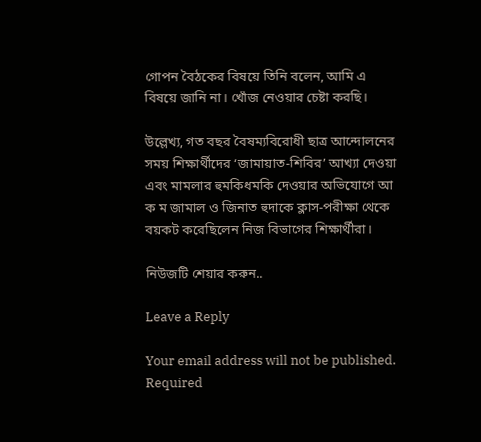গোপন বৈঠকের বিষয়ে তিনি বলেন, আমি এ বিষয়ে জানি না। খোঁজ নেওয়ার চেষ্টা করছি।

উল্লেখ্য, গত বছর বৈষম্যবিরোধী ছাত্র আন্দোলনের সময় শিক্ষার্থীদের ‘জামায়াত-শিবির’ আখ্যা দেওয়া এবং মামলার হুমকিধমকি দেওয়ার অভিযোগে আ ক ম জামাল ও জিনাত হুদাকে ক্লাস-পরীক্ষা থেকে বয়কট করেছিলেন নিজ বিভাগের শিক্ষার্থীরা।

নিউজটি শেয়ার করুন..

Leave a Reply

Your email address will not be published. Required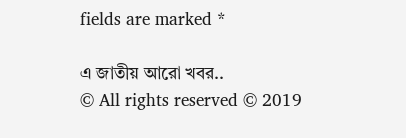fields are marked *

এ জাতীয় আরো খবর..
© All rights reserved © 2019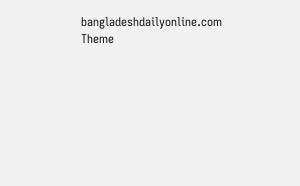bangladeshdailyonline.com
Theme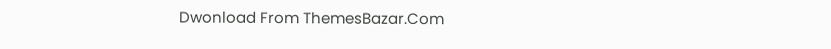Dwonload From ThemesBazar.Com